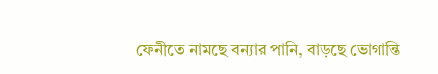ফেনীতে নামছে বন্যার পানি, বাড়ছে ভোগান্তি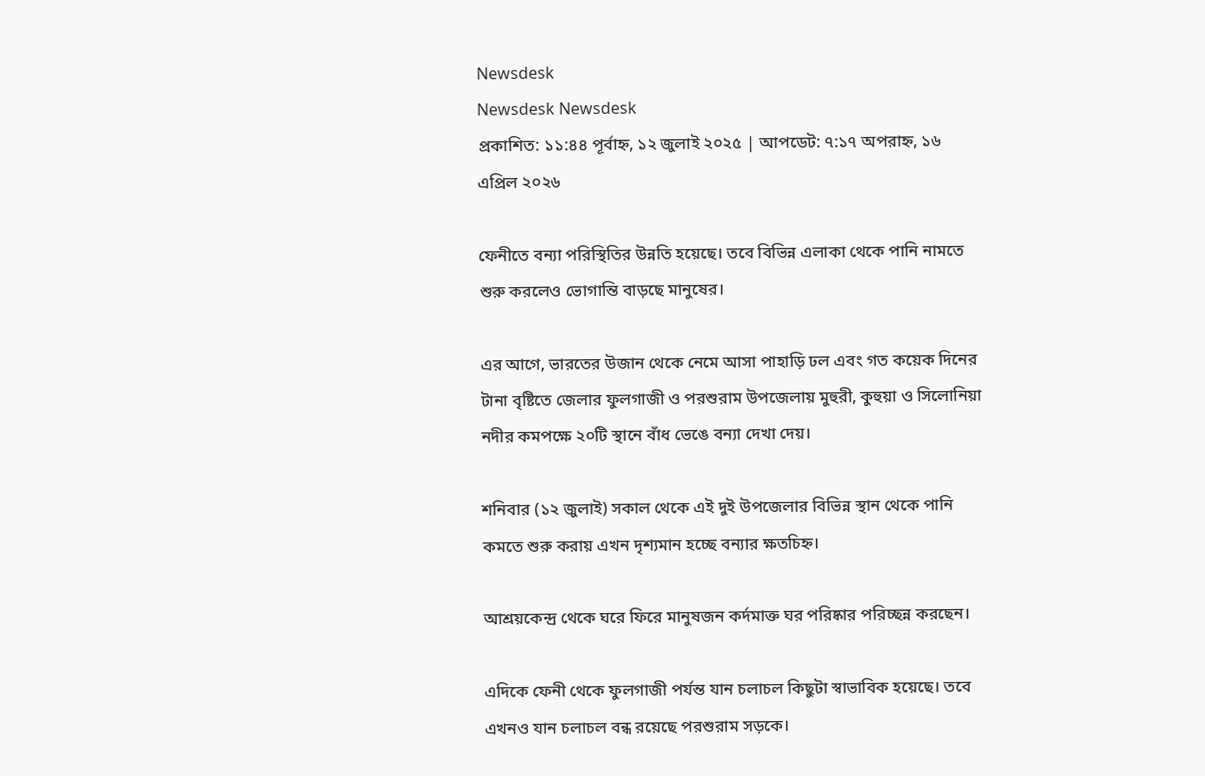Newsdesk
Newsdesk Newsdesk
প্রকাশিত: ১১:৪৪ পূর্বাহ্ন, ১২ জুলাই ২০২৫ | আপডেট: ৭:১৭ অপরাহ্ন, ১৬ এপ্রিল ২০২৬

ফেনীতে বন্যা পরিস্থিতির উন্নতি হয়েছে। তবে বিভিন্ন এলাকা থেকে পানি নামতে শুরু করলেও ভোগান্তি বাড়ছে মানুষের।

এর আগে, ভারতের উজান থেকে নেমে আসা পাহাড়ি ঢল এবং গত কয়েক দিনের টানা বৃষ্টিতে জেলার ফুলগাজী ও পরশুরাম উপজেলায় মুহুরী, কুহুয়া ও সিলোনিয়া নদীর কমপক্ষে ২০টি স্থানে বাঁধ ভেঙে বন্যা দেখা দেয়।

শনিবার (১২ জুলাই) সকাল থেকে এই দুই উপজেলার বিভিন্ন স্থান থেকে পানি কমতে শুরু করায় এখন দৃশ্যমান হচ্ছে বন্যার ক্ষতচিহ্ন।

আশ্রয়কেন্দ্র থেকে ঘরে ফিরে মানুষজন কর্দমাক্ত ঘর পরিষ্কার পরিচ্ছন্ন করছেন।

এদিকে ফেনী থেকে ফুলগাজী পর্যন্ত যান চলাচল কিছুটা স্বাভাবিক হয়েছে। তবে এখনও যান চলাচল বন্ধ রয়েছে পরশুরাম সড়কে।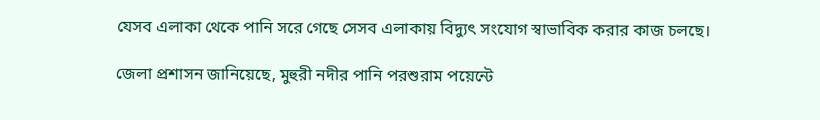যেসব এলাকা থেকে পানি সরে গেছে সেসব এলাকায় বিদ্যুৎ সংযোগ স্বাভাবিক করার কাজ চলছে।

জেলা প্রশাসন জানিয়েছে, মুহুরী নদীর পানি পরশুরাম পয়েন্টে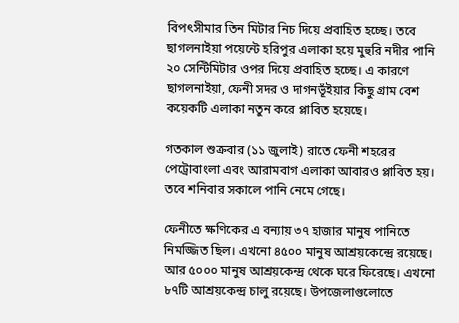বিপৎসীমার তিন মিটার নিচ দিয়ে প্রবাহিত হচ্ছে। তবে ছাগলনাইয়া পয়েন্টে হরিপুর এলাকা হয়ে মুহুরি নদীর পানি ২০ সেন্টিমিটার ওপর দিয়ে প্রবাহিত হচ্ছে। এ কারণে ছাগলনাইয়া, ফেনী সদর ও দাগনভূঁইয়ার কিছু গ্রাম বেশ কয়েকটি এলাকা নতুন করে প্লাবিত হয়েছে।

গতকাল শুক্রবার (১১ জুলাই) রাতে ফেনী শহরের পেট্রোবাংলা এবং আরামবাগ এলাকা আবারও প্লাবিত হয়। তবে শনিবার সকালে পানি নেমে গেছে।

ফেনীতে ক্ষণিকের এ বন্যায় ৩৭ হাজার মানুষ পানিতে নিমজ্জিত ছিল। এখনো ৪৫০০ মানুষ আশ্রয়কেন্দ্রে রয়েছে। আর ৫০০০ মানুষ আশ্রয়কেন্দ্র থেকে ঘরে ফিরেছে। এখনো ৮৭টি আশ্রয়কেন্দ্র চালু রয়েছে। উপজেলাগুলোতে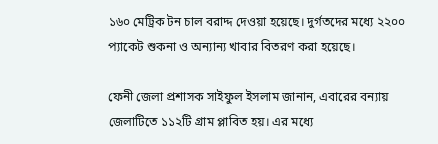১৬০ মেট্রিক টন চাল বরাদ্দ দেওয়া হয়েছে। দুর্গতদের মধ্যে ২২০০ প্যাকেট শুকনা ও অন্যান্য খাবার বিতরণ করা হয়েছে।

ফেনী জেলা প্রশাসক সাইফুল ইসলাম জানান, এবারের বন্যায় জেলাটিতে ১১২টি গ্রাম প্লাবিত হয়। এর মধ্যে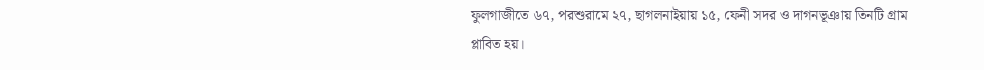ফুলগাজীতে ৬৭, পরশুরামে ২৭, ছাগলনাইয়ায় ১৫, ফেনী সদর ও দাগনভূঞায় তিনটি গ্রাম প্লাবিত হয়।